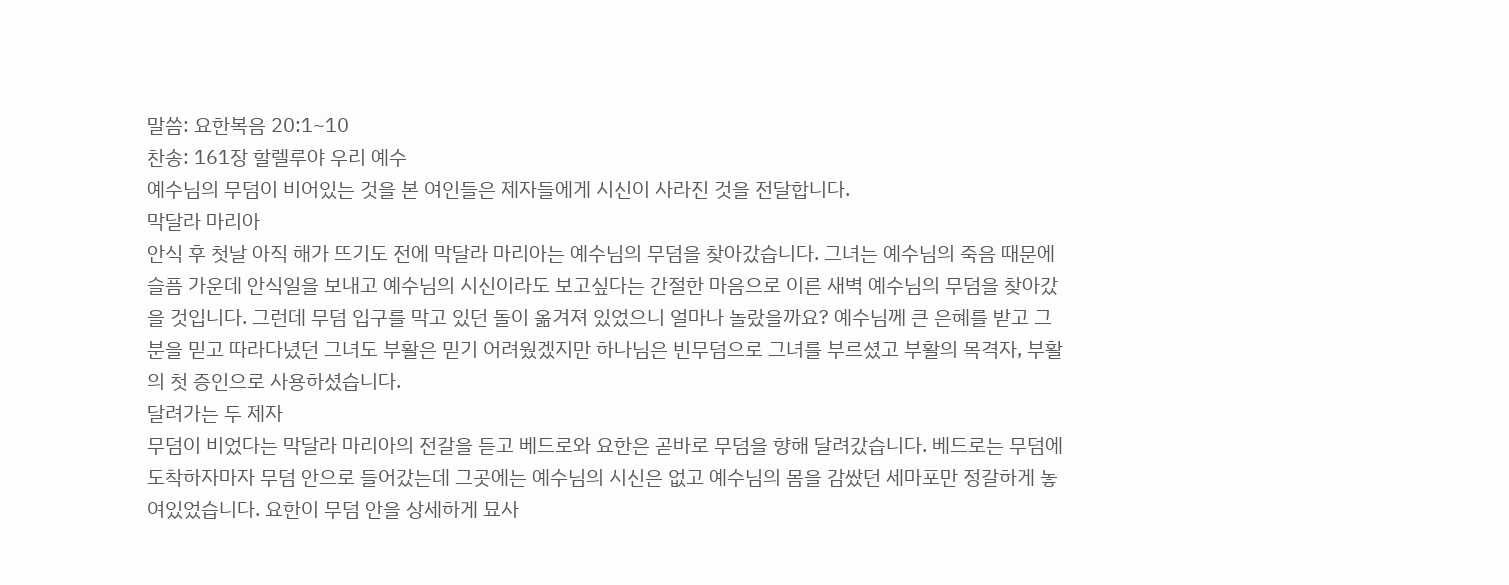말씀: 요한복음 20:1~10
찬송: 161장 할렐루야 우리 예수
예수님의 무덤이 비어있는 것을 본 여인들은 제자들에게 시신이 사라진 것을 전달합니다.
막달라 마리아
안식 후 첫날 아직 해가 뜨기도 전에 막달라 마리아는 예수님의 무덤을 찾아갔습니다. 그녀는 예수님의 죽음 때문에 슬픔 가운데 안식일을 보내고 예수님의 시신이라도 보고싶다는 간절한 마음으로 이른 새벽 예수님의 무덤을 찾아갔을 것입니다. 그런데 무덤 입구를 막고 있던 돌이 옮겨져 있었으니 얼마나 놀랐을까요? 예수님께 큰 은혜를 받고 그분을 믿고 따라다녔던 그녀도 부활은 믿기 어려웠겠지만 하나님은 빈무덤으로 그녀를 부르셨고 부활의 목격자, 부활의 첫 증인으로 사용하셨습니다.
달려가는 두 제자
무덤이 비었다는 막달라 마리아의 전갈을 듣고 베드로와 요한은 곧바로 무덤을 향해 달려갔습니다. 베드로는 무덤에 도착하자마자 무덤 안으로 들어갔는데 그곳에는 예수님의 시신은 없고 예수님의 몸을 감쌌던 세마포만 정갈하게 놓여있었습니다. 요한이 무덤 안을 상세하게 묘사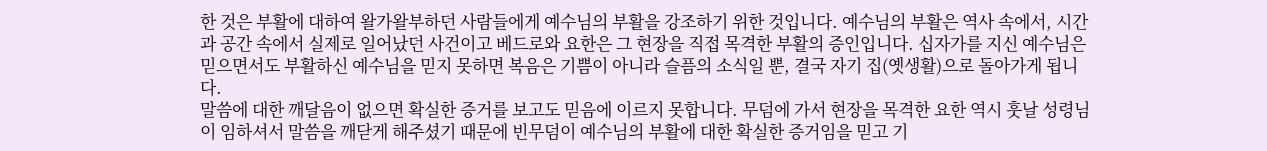한 것은 부활에 대하여 왈가왈부하던 사람들에게 예수님의 부활을 강조하기 위한 것입니다. 예수님의 부활은 역사 속에서, 시간과 공간 속에서 실제로 일어났던 사건이고 베드로와 요한은 그 현장을 직접 목격한 부활의 증인입니다. 십자가를 지신 예수님은 믿으면서도 부활하신 예수님을 믿지 못하면 복음은 기쁨이 아니라 슬픔의 소식일 뿐, 결국 자기 집(옛생활)으로 돌아가게 됩니다.
말씀에 대한 깨달음이 없으면 확실한 증거를 보고도 믿음에 이르지 못합니다. 무덤에 가서 현장을 목격한 요한 역시 훗날 성령님이 임하셔서 말씀을 깨닫게 해주셨기 때문에 빈무덤이 예수님의 부활에 대한 확실한 증거임을 믿고 기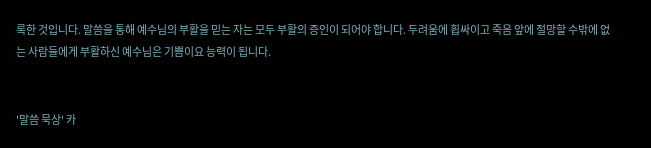록한 것입니다. 말씀을 통해 예수님의 부활을 믿는 자는 모두 부활의 증인이 되어야 합니다. 두려움에 휩싸이고 죽음 앞에 절망할 수밖에 없는 사람들에게 부활하신 예수님은 기쁨이요 능력이 됩니다.


'말씀 묵상' 카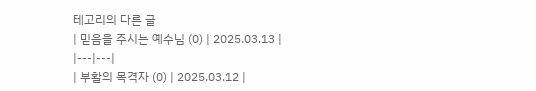테고리의 다른 글
| 믿음을 주시는 예수님 (0) | 2025.03.13 |
|---|---|
| 부활의 목격자 (0) | 2025.03.12 |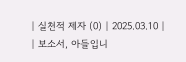| 실천적 제자 (0) | 2025.03.10 |
| 보소서, 아들입니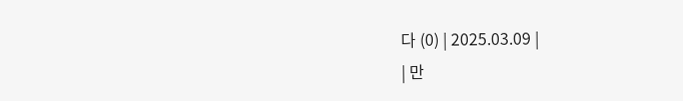다 (0) | 2025.03.09 |
| 만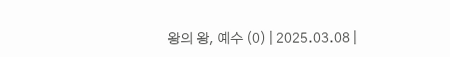왕의 왕, 예수 (0) | 2025.03.08 |